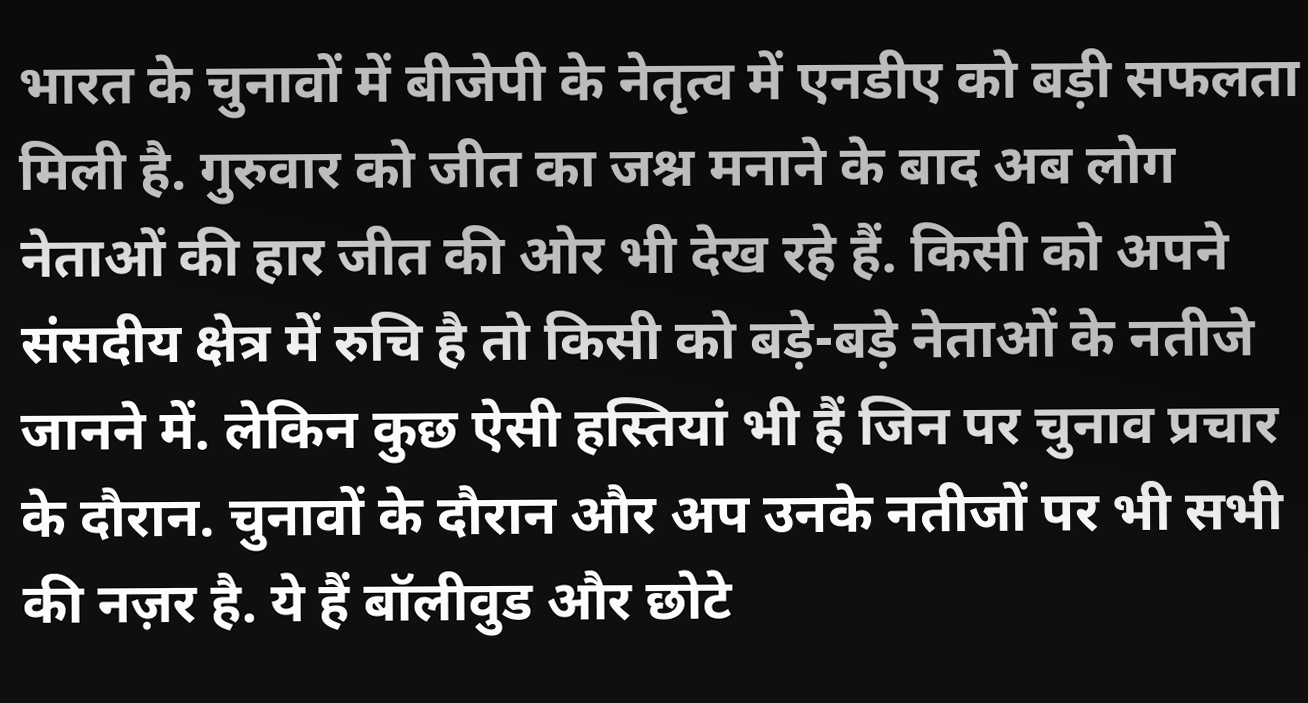भारत के चुनावों में बीजेपी के नेतृत्व में एनडीए को बड़ी सफलता मिली है. गुरुवार को जीत का जश्न मनाने के बाद अब लोग नेताओं की हार जीत की ओर भी देख रहे हैं. किसी को अपने संसदीय क्षेत्र में रुचि है तो किसी को बड़े-बड़े नेताओं के नतीजे जानने में. लेकिन कुछ ऐसी हस्तियां भी हैं जिन पर चुनाव प्रचार के दौरान. चुनावों के दौरान और अप उनके नतीजों पर भी सभी की नज़र है. ये हैं बॉलीवुड और छोटे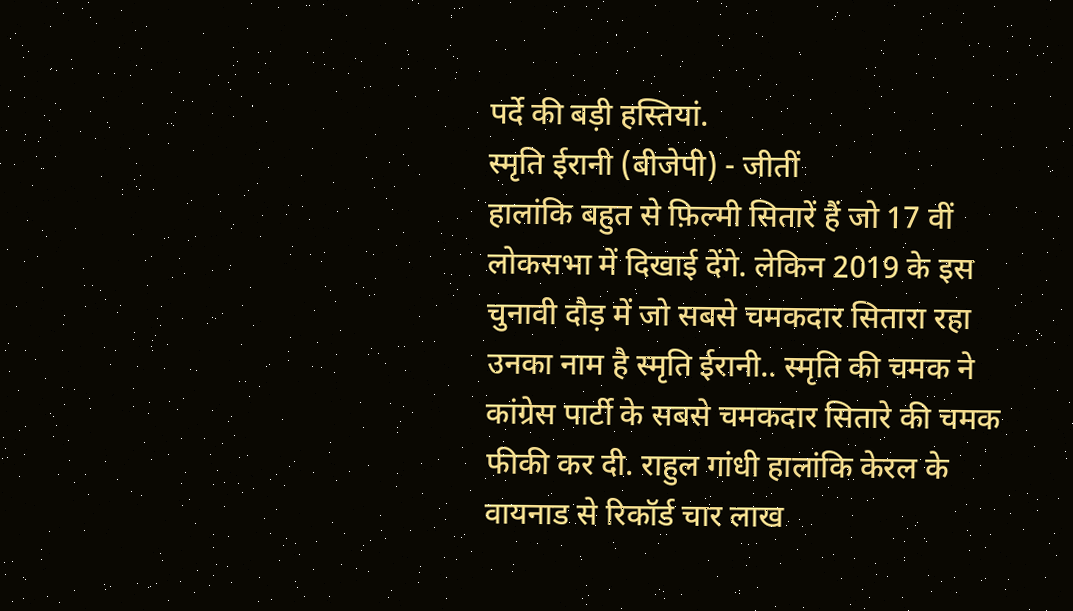पर्दे की बड़ी हस्तियां.
स्मृति ईरानी (बीजेपी) - जीतीं
हालांकि बहुत से फ़िल्मी सितारें हैं जो 17 वीं लोकसभा में दिखाई देंगे. लेकिन 2019 के इस चुनावी दौड़ में जो सबसे चमकदार सितारा रहा उनका नाम है स्मृति ईरानी.. स्मृति की चमक ने कांग्रेस पार्टी के सबसे चमकदार सितारे की चमक फीकी कर दी. राहुल गांधी हालांकि केरल के वायनाड से रिकॉर्ड चार लाख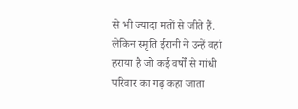से भी ज्यादा मतों से जीते हैं. लेकिन स्मृति ईरानी ने उन्हें वहां हराया है जो कई वर्षों से गांधी परिवार का गढ़ कहा जाता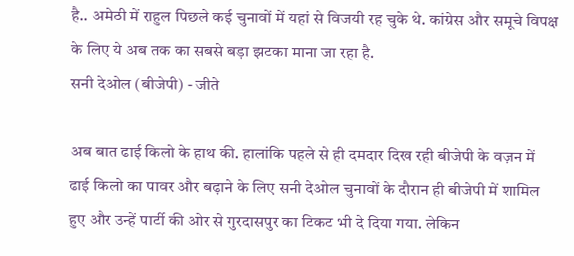है.. अमेठी में राहुल पिछले कई चुनावों में यहां से विजयी रह चुके थे. कांग्रेस और समूचे विपक्ष के लिए ये अब तक का सबसे बड़ा झटका माना जा रहा है.
सनी देओल (बीजेपी) - जीते

अब बात ढाई किलो के हाथ की. हालांकि पहले से ही दमदार दिख रही बीजेपी के वज़न में ढाई किलो का पावर और बढ़ाने के लिए सनी देओल चुनावों के दौरान ही बीजेपी में शामिल हुए और उन्हें पार्टी की ओर से गुरदासपुर का टिकट भी दे दिया गया. लेकिन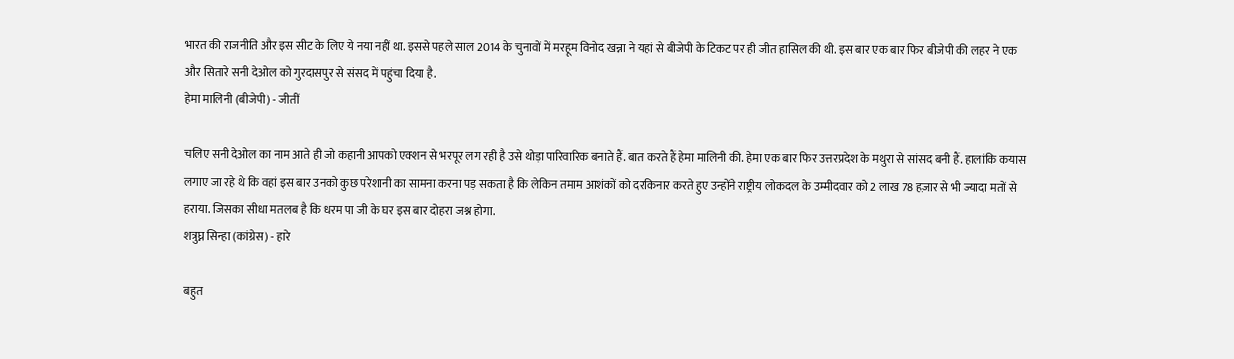भारत की राजनीति और इस सीट के लिए ये नया नहीं था. इससे पहले साल 2014 के चुनावों में मरहूम विनोद खन्ना ने यहां से बीजेपी के टिकट पर ही जीत हासिल की थी. इस बार एक बार फिर बीजेपी की लहर ने एक और सितारे सनी देओल को गुरदासपुर से संसद में पहुंचा दिया है.
हेमा मालिनी (बीजेपी) - जीतीं

चलिए सनी देओल का नाम आते ही जो कहानी आपको एक्शन से भरपूर लग रही है उसे थोड़ा पारिवारिक बनाते हैं. बात करते हैं हेमा मालिनी की. हेमा एक बार फिर उत्तरप्रदेश के मथुरा से सांसद बनी हैं. हालांकि कयास लगाए जा रहे थे कि वहां इस बार उनको कुछ परेशानी का सामना करना पड़ सकता है कि लेकिन तमाम आशंकों को दरकिनार करते हुए उन्होंने राष्ट्रीय लोकदल के उम्मीदवार को 2 लाख 78 हज़ार से भी ज्यादा मतों से हराया. जिसका सीधा मतलब है कि धरम पा जी के घर इस बार दोहरा जश्न होगा.
शत्रुघ्न सिन्हा (कांग्रेस) - हारे

बहुत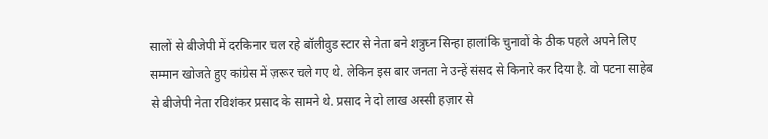सालों से बीजेपी में दरकिनार चल रहे बॉलीवुड स्टार से नेता बने शत्रुघ्न सिन्हा हालांकि चुनावों के ठीक पहले अपने लिए सम्मान खोजते हुए कांग्रेस में ज़रूर चले गए थे. लेकिन इस बार जनता ने उन्हें संसद से किनारे कर दिया है. वो पटना साहेब से बीजेपी नेता रविशंकर प्रसाद के सामने थे. प्रसाद ने दो लाख अस्सी हज़ार से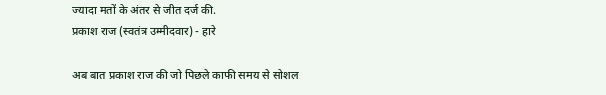ज्यादा मतों के अंतर से जीत दर्ज की.
प्रकाश राज (स्वतंत्र उम्मीदवार) - हारे

अब बात प्रकाश राज की जो पिछले काफी समय से सोशल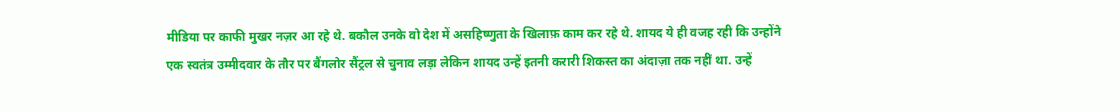मीडिया पर काफी मुखर नज़र आ रहे थे. बकौल उनके वो देश में असहिष्णुता के खिलाफ़ काम कर रहे थे. शायद ये ही वजह रही कि उन्होंने एक स्वतंत्र उम्मीदवार के तौर पर बैंगलोर सैंट्रल से चुनाव लड़ा लेकिन शायद उन्हें इतनी करारी शिकस्त का अंदाज़ा तक नहीं था. उन्हें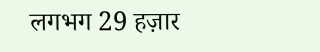लगभग 29 हज़ार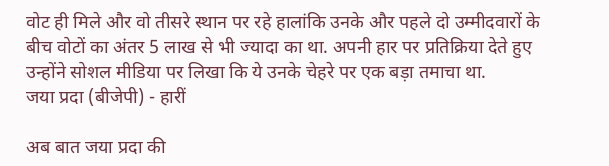वोट ही मिले और वो तीसरे स्थान पर रहे हालांकि उनके और पहले दो उम्मीदवारों के बीच वोटों का अंतर 5 लाख से भी ज्यादा का था. अपनी हार पर प्रतिक्रिया देते हुए उन्होंने सोशल मीडिया पर लिखा कि ये उनके चेहरे पर एक बड़ा तमाचा था.
जया प्रदा (बीजेपी) - हारीं

अब बात जया प्रदा की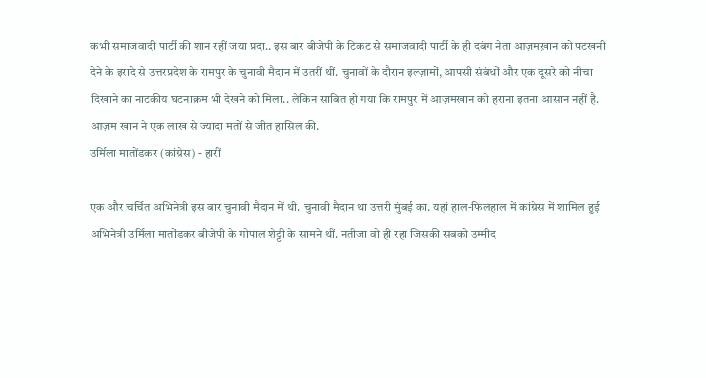कभी समाजवादी पार्टी की शान रहीं जया प्रदा.. इस बार बीजेपी के टिकट से समाजवादी पार्टी के ही दबंग नेता आज़मख़ान को पटखनी देने के इरादे से उत्तरप्रदेश के रामपुर के चुनावी मैदान में उतरीं थीं. चुनावों के दौरान इल्ज़ामों, आपसी संबंधों और एक दूसरे को नीचा दिखाने का नाटकीय घटनाक्रम भी देखने को मिला.. लेकिन साबित हो गया कि रामपुर में आज़मखान को हराना इतना आसान नहीं है. आज़म खान ने एक लाख से ज्यादा मतों से जीत हासिल की.
उर्मिला मातोंडकर (कांग्रेस) - हारीं

एक और चर्चित अभिनेत्री इस बार चुनावी मैदान में थी. चुनावी मैदान था उत्तरी मुंबई का. यहां हाल-फिलहाल में कांग्रेस में शामिल हुई अभिनेत्री उर्मिला मातोंडकर बीजेपी के गोपाल शेट्टी के सामने थीं. नतीजा वो ही रहा जिसकी सबको उम्मीद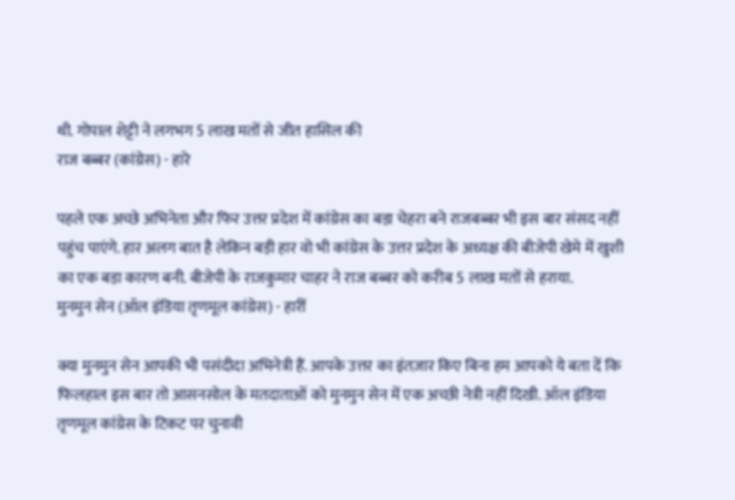थी. गोपाल शेट्टी ने लगभग 5 लाख मतों से जीत हासिल की
राज बब्बर (कांग्रेस) - हारे

पहले एक अच्छे अभिनेता और फिर उत्तर प्रदेश में कांग्रेस का बड़ा चेहरा बने राजबब्बर भी इस बार संसद नहीं पहुंच पाएंगे. हार अलग बात है लेकिन बड़ी हार वो भी कांग्रेस के उत्तर प्रदेश के अध्यक्ष की बीजेपी खेमे में खुशी का एक बड़ा कारण बनी. बीजेपी के राजकुमार चाहर ने राज बब्बर को करीब 5 लाख मतों से हराया.
मुनमुन सेन (ऑल इंडिया तृणमूल कांग्रेस) - हारीं

क्या मुनमुन सेन आपकी भी पसंदीदा अभिनेत्री हैं. आपके उत्तर का इंतज़ार किए बिना हम आपको ये बता दें कि फिलहाल इस बार तो आसनसोल के मतदाताओं को मुनमुन सेन में एक अच्छी नेत्री नहीं दिखी. ऑल इंडिया तृणमूल कांग्रेस के टिकट पर चुनावी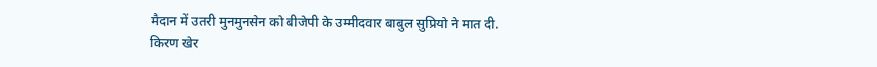मैदान में उतरी मुनमुनसेन को बीजेपी के उम्मीदवार बाबुल सुप्रियो ने मात दी.
किरण खेर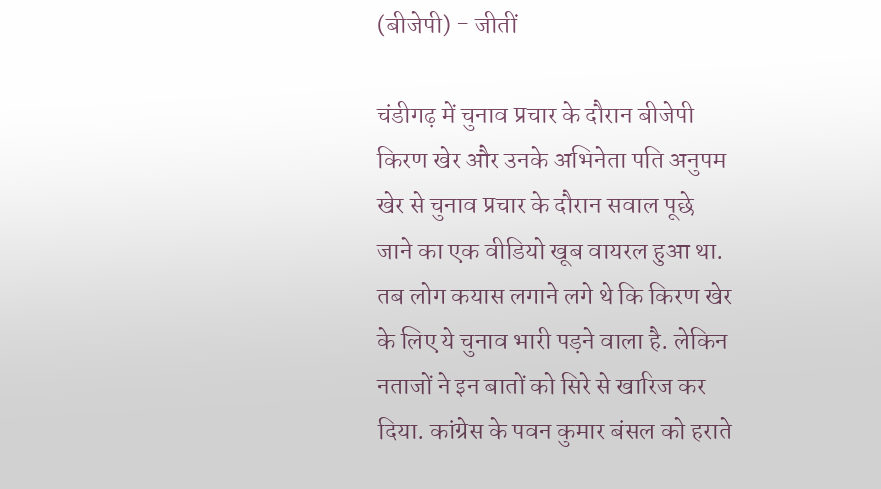(बीजेपी) - जीतीं

चंडीगढ़ में चुनाव प्रचार के दौरान बीजेपी किरण खेर और उनके अभिनेता पति अनुपम खेर से चुनाव प्रचार के दौरान सवाल पूछे जाने का एक वीडियो खूब वायरल हुआ था. तब लोग कयास लगाने लगे थे कि किरण खेर के लिए ये चुनाव भारी पड़ने वाला है. लेकिन नताजों ने इन बातों को सिरे से खारिज कर दिया. कांग्रेस के पवन कुमार बंसल को हराते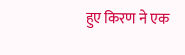हुए किरण ने एक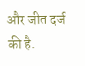और जीत दर्ज की है.